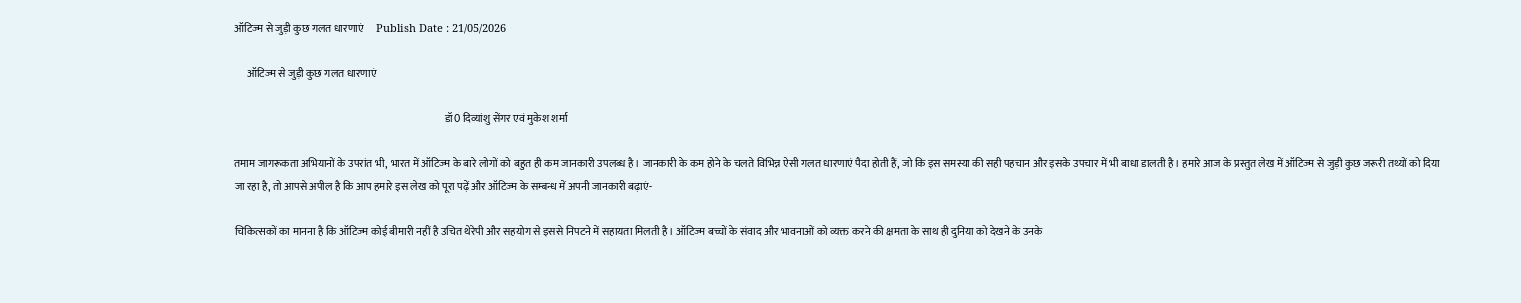ऑटिज्म से जुड़ी कुछ गलत धारणाएं      Publish Date : 21/05/2026

      ऑटिज्म से जुड़ी कुछ गलत धारणाएं

                                                                                                     डॉ0 दिव्यांशु सेंगर एवं मुकेश शर्मा

तमाम जागरूकता अभियानों के उपरांत भी, भारत में ऑटिज्म के बारे लोगों को बहुत ही कम जानकारी उपलब्ध है। जानकारी के कम होने के चलते विभिन्न ऐसी गलत धारणाएं पैदा होती हैं, जो कि इस समस्या की सही पहचान और इसके उपचार में भी बाधा डालती है। हमारे आज के प्रस्तुत लेख में ऑटिज्म से जुड़ी कुछ जरूरी तथ्यों को दिया जा रहा है, तो आपसे अपील है कि आप हमारे इस लेख को पूरा पढ़ें और ऑटिज्म के सम्बन्ध में अपनी जानकारी बढ़ाएं-

चिकित्सकों का मानना है कि ऑटिज्म कोई बीमारी नहीं है उचित थेरेपी और सहयोग से इससे निपटने में सहायता मिलती है। ऑटिज्म बच्चों के संवाद और भावनाओं को व्यक्त करने की क्षमता के साथ ही दुनिया को देखने के उनके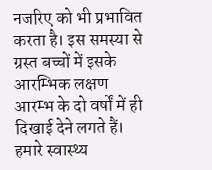नजरिए को भी प्रभावित करता है। इस समस्या से ग्रस्त बच्चों में इसके आरम्भिक लक्षण आरम्भ के दो वर्षों में ही दिखाई देने लगते हैं। हमारे स्वास्थ्य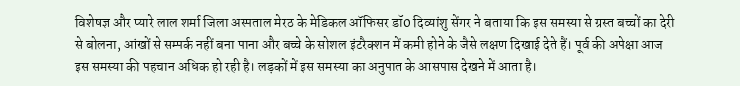विशेषज्ञ और प्यारे लाल शर्मा जिला अस्पताल मेरठ के मेडिकल ऑफिसर डॉ0 दिव्यांशु सेंगर ने बताया कि इस समस्या से ग्रस्त बच्चों का देरी से बोलना, आंखों से सम्पर्क नहीं बना पाना और बच्चे के सोशल इंटरैक्शन में कमी होने के जैसे लक्षण दिखाई देते हैं। पूर्व की अपेक्षा आज इस समस्या की पहचान अधिक हो रही है। लड़कों में इस समस्या का अनुपात के आसपास देखने में आता है।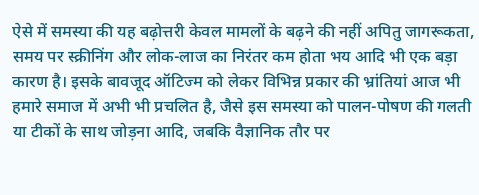ऐसे में समस्या की यह बढ़ोत्तरी केवल मामलों के बढ़ने की नहीं अपितु जागरूकता, समय पर स्क्रीनिंग और लोक-लाज का निरंतर कम होता भय आदि भी एक बड़ा कारण है। इसके बावजूद ऑटिज्म को लेकर विभिन्न प्रकार की भ्रांतियां आज भी हमारे समाज में अभी भी प्रचलित है, जैसे इस समस्या को पालन-पोषण की गलती या टीकों के साथ जोड़ना आदि, जबकि वैज्ञानिक तौर पर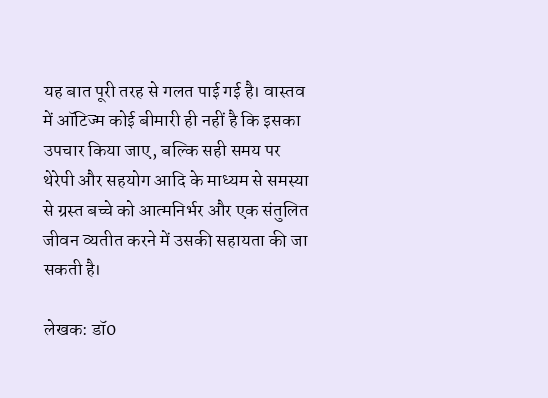यह बात पूरी तरह से गलत पाई गई है। वास्तव में ऑटिज्म कोई बीमारी ही नहीं है कि इसका उपचार किया जाए, बल्कि सही समय पर थेरेपी और सहयोग आदि के माध्यम से समस्या से ग्रस्त बच्चे को आत्मनिर्भर और एक संतुलित जीवन व्यतीत करने में उसकी सहायता की जा सकती है।

लेखक: डॉ0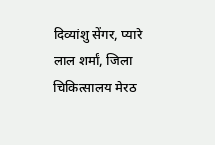दिव्यांशु सेंगर, प्यारे लाल शर्मां, जिला चिकित्सालय मेरठ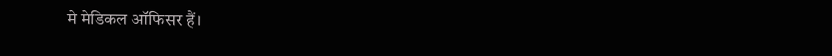मे मेडिकल ऑफिसर हैं।